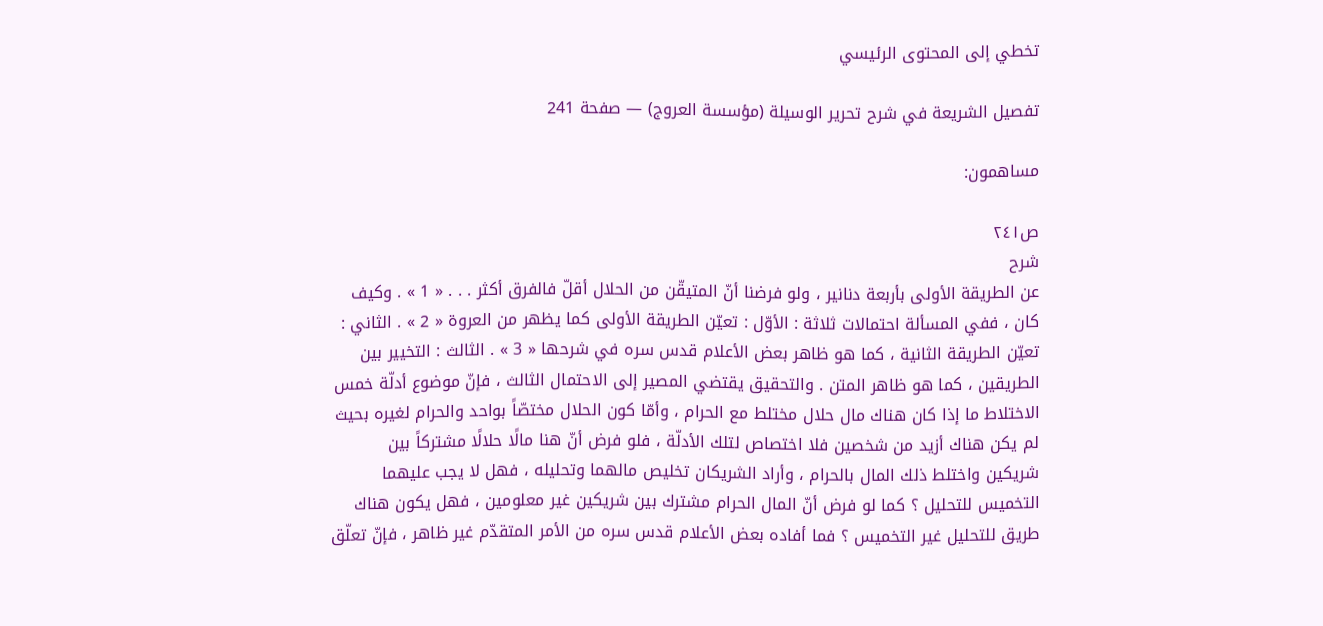تخطي إلى المحتوى الرئيسي

تفصيل الشريعة في شرح تحرير الوسيلة (مؤسسة العروج) — صفحة 241

مساهمون:

ص٢٤١
شرح
عن الطريقة الأولى بأربعة دنانير ، ولو فرضنا أنّ المتيقّن من الحلال أقلّ فالفرق أكثر . . . « 1 » . وكيف كان ، ففي المسألة احتمالات ثلاثة : الأوّل : تعيّن الطريقة الأولى كما يظهر من العروة « 2 » . الثاني : تعيّن الطريقة الثانية ، كما هو ظاهر بعض الأعلام قدس سره في شرحها « 3 » . الثالث : التخيير بين الطريقين ، كما هو ظاهر المتن . والتحقيق يقتضي المصير إلى الاحتمال الثالث ، فإنّ موضوع أدلّة خمس الاختلاط ما إذا كان هناك مال حلال مختلط مع الحرام ، وأمّا كون الحلال مختصّاً بواحد والحرام لغيره بحيث لم يكن هناك أزيد من شخصين فلا اختصاص لتلك الأدلّة ، فلو فرض أنّ هنا مالًا حلالًا مشتركاً بين شريكين واختلط ذلك المال بالحرام ، وأراد الشريكان تخليص مالهما وتحليله ، فهل لا يجب عليهما التخميس للتحليل ؟ كما لو فرض أنّ المال الحرام مشترك بين شريكين غير معلومين ، فهل يكون هناك طريق للتحليل غير التخميس ؟ فما أفاده بعض الأعلام قدس سره من الأمر المتقدّم غير ظاهر ، فإنّ تعلّق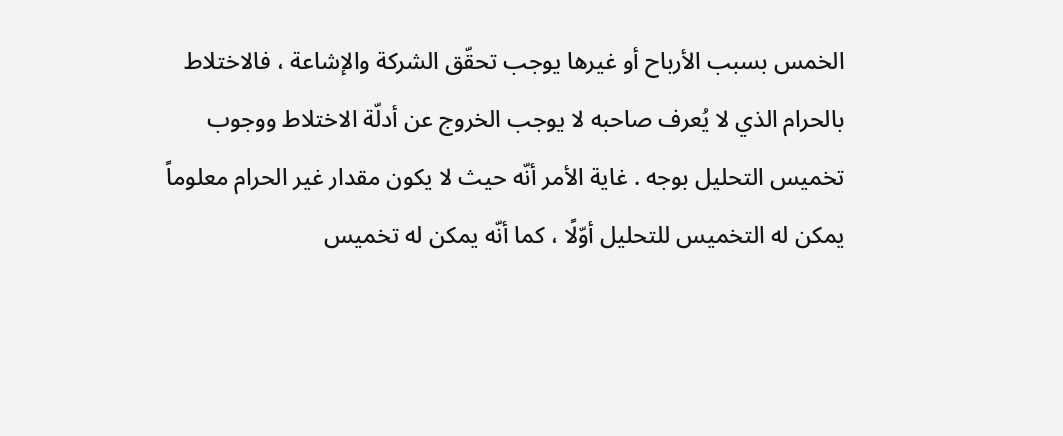الخمس بسبب الأرباح أو غيرها يوجب تحقّق الشركة والإشاعة ، فالاختلاط بالحرام الذي لا يُعرف صاحبه لا يوجب الخروج عن أدلّة الاختلاط ووجوب تخميس التحليل بوجه . غاية الأمر أنّه حيث لا يكون مقدار غير الحرام معلوماً يمكن له التخميس للتحليل أوّلًا ، كما أنّه يمكن له تخميس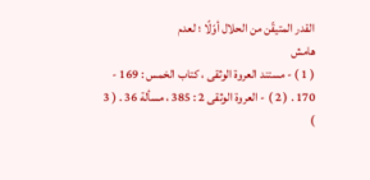القدر المتيقّن من الحلال أوّلًا ؛ لعدم
هامش
( 1 ) - مستند العروة الوثقى ، كتاب الخمس : 169 - 170 . ( 2 ) - العروة الوثقى 2 : 385 ، مسألة 36 . ( 3 )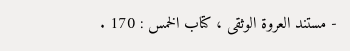- مستند العروة الوثقى ، كتاب الخمس : 170 .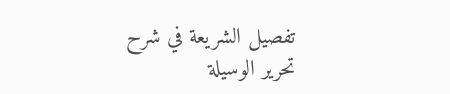تفصيل الشريعة في شرح تحرير الوسيلة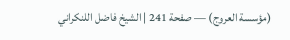(مؤسسة العروج) — صفحة 241 | الشيخ فاضل اللنكراني